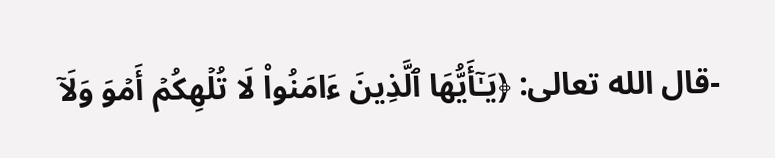-قال الله تعالى: ﴿یَـٰۤأَیُّهَا ٱلَّذِینَ ءَامَنُوا۟ لَا تُلۡهِكُمۡ أَمۡوَ وَلَاۤ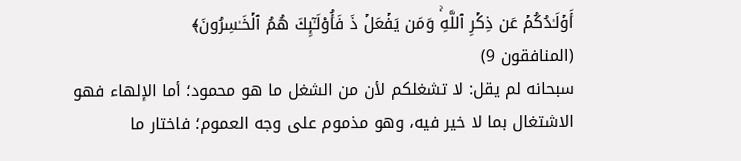أَوۡلَـٰدُكُمۡ عَن ذِكۡرِ ٱللَّهِۚ وَمَن یَفۡعَلۡ ذَ فَأُو۟لَـٰۤىِٕكَ هُمُ ٱلۡخَـٰسِرُونَ﴾
(المنافقون 9)
سبحانه لم يقل: لا تشغلكم لأن من الشغل ما هو محمود؛ أما الإلهاء فهو الاشتغال بما لا خير فيه، وهو مذموم على وجه العموم؛ فاختار ما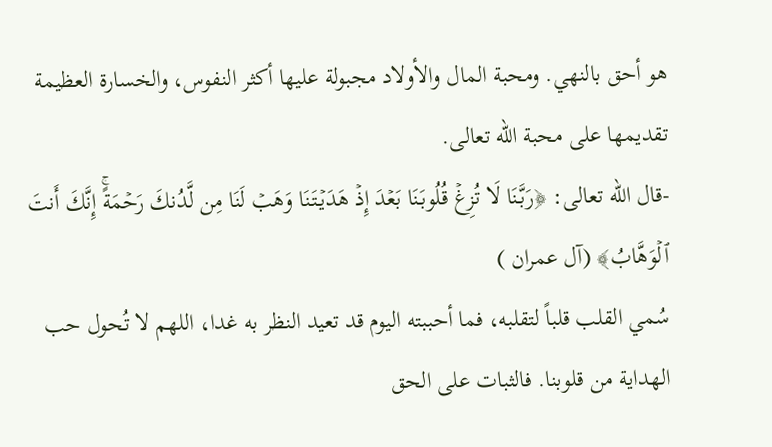هو أحق بالنهي. ومحبة المال والأولاد مجبولة عليها أكثر النفوس، والخسارة العظيمة تقديمها على محبة الله تعالى.
-قال الله تعالى: ﴿رَبَّنَا لَا تُزِغۡ قُلُوبَنَا بَعۡدَ إِذۡ هَدَیۡتَنَا وَهَبۡ لَنَا مِن لَّدُنكَ رَحۡمَةًۚ إِنَّكَ أَنتَ ٱلۡوَهَّابُ﴾ (آل عمران )
سُمي القلب قلباً لتقلبه، فما أحببته اليوم قد تعيد النظر به غدا، اللهم لا تُحول حب الهداية من قلوبنا. فالثبات على الحق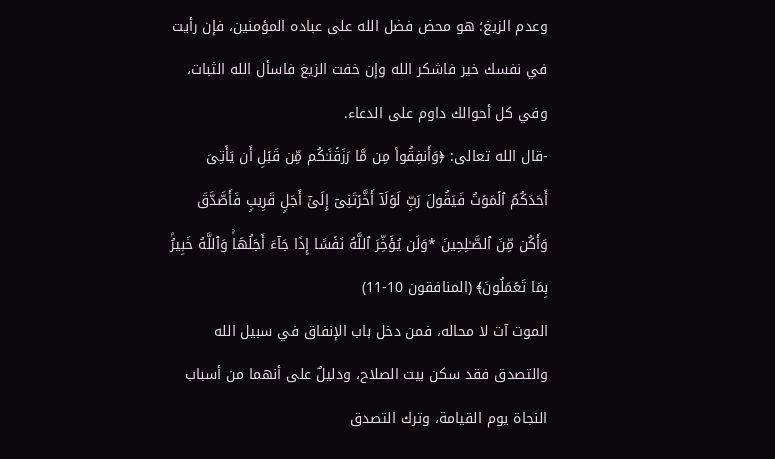وعدم الزيغ؛ هو محض فضل الله على عباده المؤمنين، فإن رأيت في نفسك خير فاشكر الله وإن خفت الزيغ فاسأل الله الثبات، وفي كل أحوالك داوم على الدعاء.
-قال الله تعالى: ﴿وَأَنفِقُوا۟ مِن مَّا رَزَقۡنَـٰكُم مِّن قَبۡلِ أَن یَأۡتِیَ أَحَدَكُمُ ٱلۡمَوۡتُ فَیَقُولَ رَبِّ لَوۡلَاۤ أَخَّرۡتَنِیۤ إِلَىٰۤ أَجَلࣲ قَرِیبࣲ فَأَصَّدَّقَ وَأَكُن مِّنَ ٱلصَّـٰلِحِینَ *وَلَن یُؤَخِّرَ ٱللَّهُ نَفۡسًا إِذَا جَاۤءَ أَجَلُهَاۚ وَٱللَّهُ خَبِیرُۢ بِمَا تَعۡمَلُونَ﴾ (المنافقون 10-11)
الموت آت لا محاله، فمن دخل باب الإنفاق في سبيل الله والتصدق فقد سكن بيت الصلاح، ودليلٌ على أنهما من أسباب النجاة يوم القيامة، وترك التصدق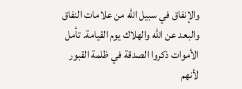والإنفاق في سبيل الله من علامات النفاق والبعد عن الله والهلاك يوم القيامة. تأمل الأموات ذكروا الصدقة في ظلمة القبور لأنهم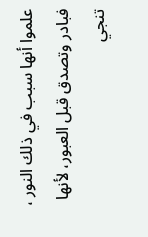علموا أنها سبب في ذلك النور ، فبادر وتصدق قبل العبور، لأنها تنجي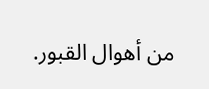من أهوال القبور.